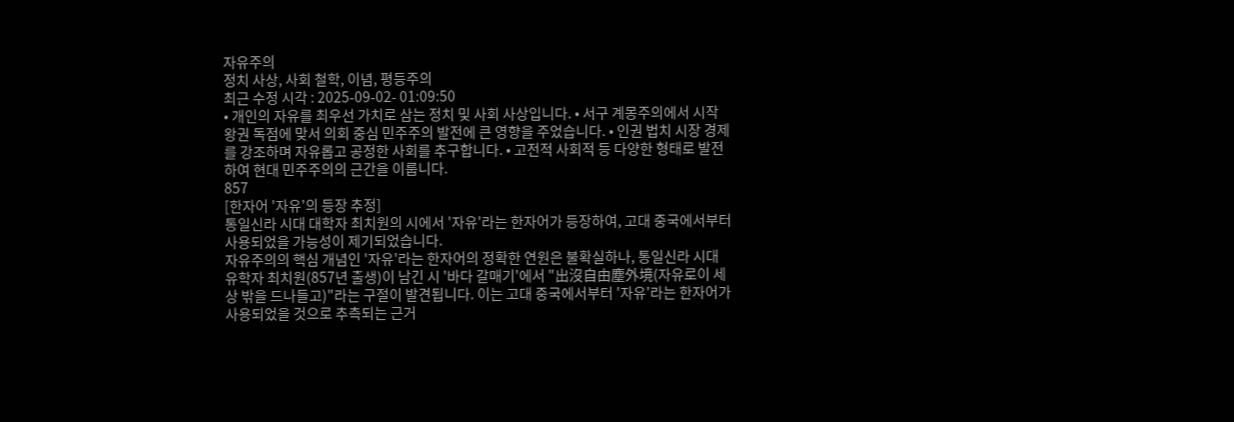자유주의
정치 사상, 사회 철학, 이념, 평등주의
최근 수정 시각 : 2025-09-02- 01:09:50
• 개인의 자유를 최우선 가치로 삼는 정치 및 사회 사상입니다. • 서구 계몽주의에서 시작 왕권 독점에 맞서 의회 중심 민주주의 발전에 큰 영향을 주었습니다. • 인권 법치 시장 경제를 강조하며 자유롭고 공정한 사회를 추구합니다. • 고전적 사회적 등 다양한 형태로 발전하여 현대 민주주의의 근간을 이룹니다.
857
[한자어 '자유'의 등장 추정]
통일신라 시대 대학자 최치원의 시에서 '자유'라는 한자어가 등장하여, 고대 중국에서부터 사용되었을 가능성이 제기되었습니다.
자유주의의 핵심 개념인 '자유'라는 한자어의 정확한 연원은 불확실하나, 통일신라 시대 유학자 최치원(857년 출생)이 남긴 시 '바다 갈매기'에서 "出沒自由塵外境(자유로이 세상 밖을 드나들고)"라는 구절이 발견됩니다. 이는 고대 중국에서부터 '자유'라는 한자어가 사용되었을 것으로 추측되는 근거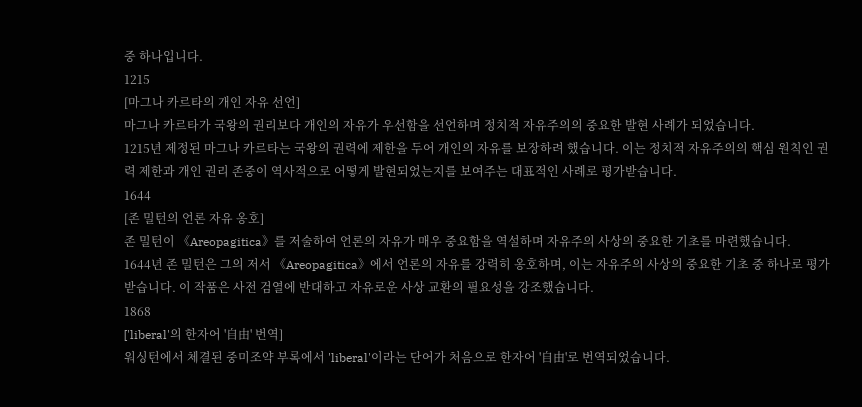중 하나입니다.
1215
[마그나 카르타의 개인 자유 선언]
마그나 카르타가 국왕의 권리보다 개인의 자유가 우선함을 선언하며 정치적 자유주의의 중요한 발현 사례가 되었습니다.
1215년 제정된 마그나 카르타는 국왕의 권력에 제한을 두어 개인의 자유를 보장하려 했습니다. 이는 정치적 자유주의의 핵심 원칙인 권력 제한과 개인 권리 존중이 역사적으로 어떻게 발현되었는지를 보여주는 대표적인 사례로 평가받습니다.
1644
[존 밀턴의 언론 자유 옹호]
존 밀턴이 《Areopagitica》를 저술하여 언론의 자유가 매우 중요함을 역설하며 자유주의 사상의 중요한 기초를 마련했습니다.
1644년 존 밀턴은 그의 저서 《Areopagitica》에서 언론의 자유를 강력히 옹호하며, 이는 자유주의 사상의 중요한 기초 중 하나로 평가받습니다. 이 작품은 사전 검열에 반대하고 자유로운 사상 교환의 필요성을 강조했습니다.
1868
['liberal'의 한자어 '自由' 번역]
워싱턴에서 체결된 중미조약 부록에서 'liberal'이라는 단어가 처음으로 한자어 '自由'로 번역되었습니다.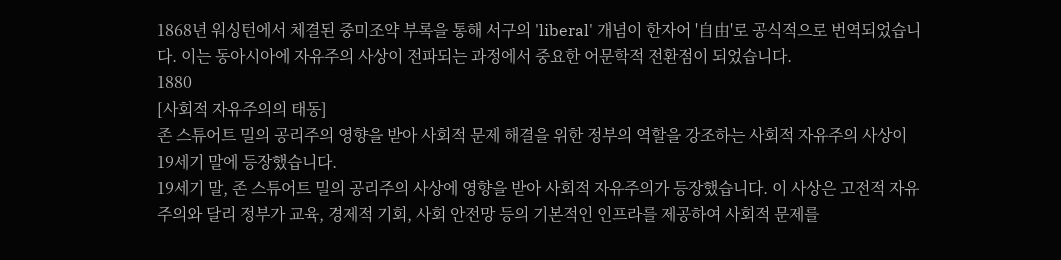1868년 워싱턴에서 체결된 중미조약 부록을 통해 서구의 'liberal' 개념이 한자어 '自由'로 공식적으로 번역되었습니다. 이는 동아시아에 자유주의 사상이 전파되는 과정에서 중요한 어문학적 전환점이 되었습니다.
1880
[사회적 자유주의의 태동]
존 스튜어트 밀의 공리주의 영향을 받아 사회적 문제 해결을 위한 정부의 역할을 강조하는 사회적 자유주의 사상이 19세기 말에 등장했습니다.
19세기 말, 존 스튜어트 밀의 공리주의 사상에 영향을 받아 사회적 자유주의가 등장했습니다. 이 사상은 고전적 자유주의와 달리 정부가 교육, 경제적 기회, 사회 안전망 등의 기본적인 인프라를 제공하여 사회적 문제를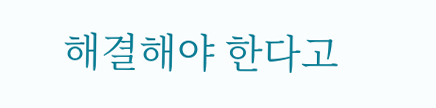해결해야 한다고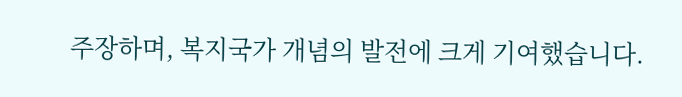주장하며, 복지국가 개념의 발전에 크게 기여했습니다.